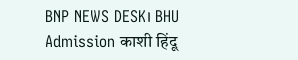BNP NEWS DESK। BHU Admission काशी हिंदू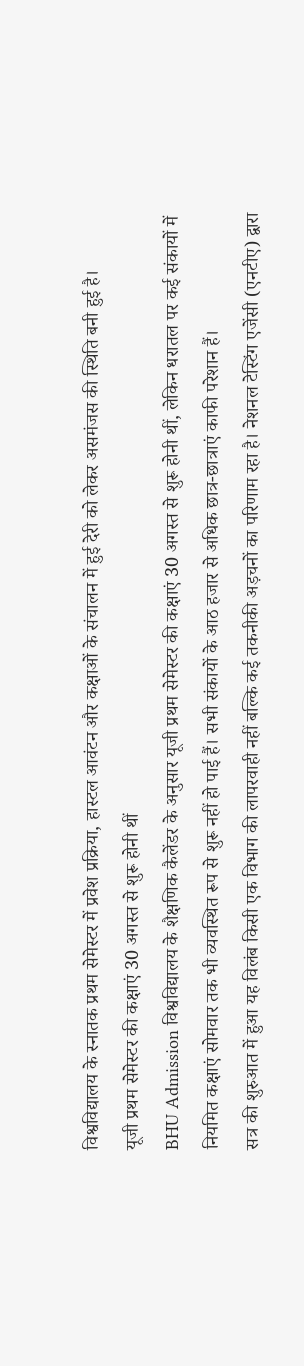विश्वविद्यालय के स्नातक प्रथम सेमेस्टर में प्रवेश प्रक्रिया, हास्टल आवंटन और कक्षाओं के संचालन में हुई देरी को लेकर असमंजस की स्थिति बनी हुई है।
यूजी प्रथम सेमेस्टर की कक्षाएं 30 अगस्त से शुरू होनी थीं
BHU Admission विश्वविद्यालय के शैक्षणिक कैलेंडर के अनुसार यूजी प्रथम सेमेस्टर की कक्षाएं 30 अगस्त से शुरू होनी थीं, लेकिन धरातल पर कई संकायों में नियमित कक्षाएं सोमवार तक भी व्यवस्थित रूप से शुरू नहीं हो पाई हैं। सभी संकायों के आठ हजार से अधिक छात्र-छात्राएं काफी परेशान हैं।
सत्र की शुरुआत में हुआ यह विलंब किसी एक विभाग की लापरवाही नहीं बल्कि कई तकनीकी अड़चनों का परिणाम रहा है। नेशनल टेस्टिंग एजेंसी (एनटीए) द्वारा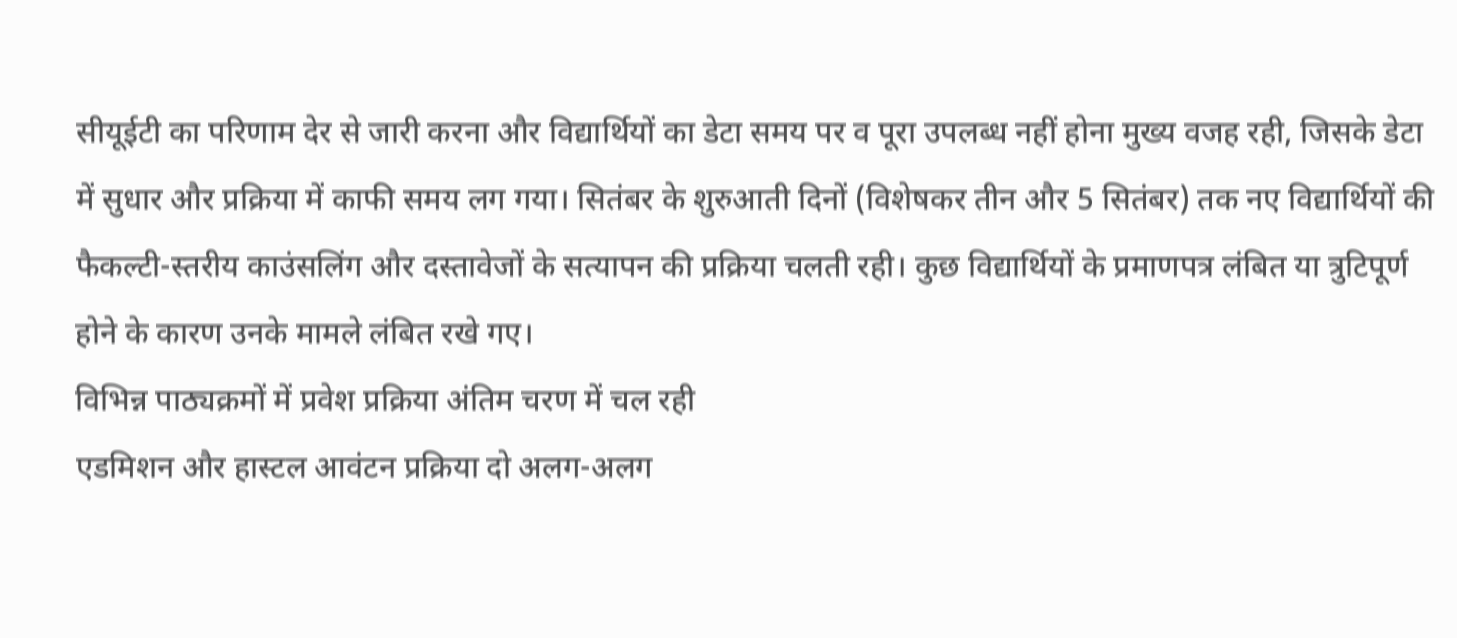सीयूईटी का परिणाम देर से जारी करना और विद्यार्थियों का डेटा समय पर व पूरा उपलब्ध नहीं होना मुख्य वजह रही, जिसके डेटा में सुधार और प्रक्रिया में काफी समय लग गया। सितंबर के शुरुआती दिनों (विशेषकर तीन और 5 सितंबर) तक नए विद्यार्थियों की फैकल्टी-स्तरीय काउंसलिंग और दस्तावेजों के सत्यापन की प्रक्रिया चलती रही। कुछ विद्यार्थियों के प्रमाणपत्र लंबित या त्रुटिपूर्ण होने के कारण उनके मामले लंबित रखे गए।
विभिन्न पाठ्यक्रमों में प्रवेश प्रक्रिया अंतिम चरण में चल रही
एडमिशन और हास्टल आवंटन प्रक्रिया दो अलग-अलग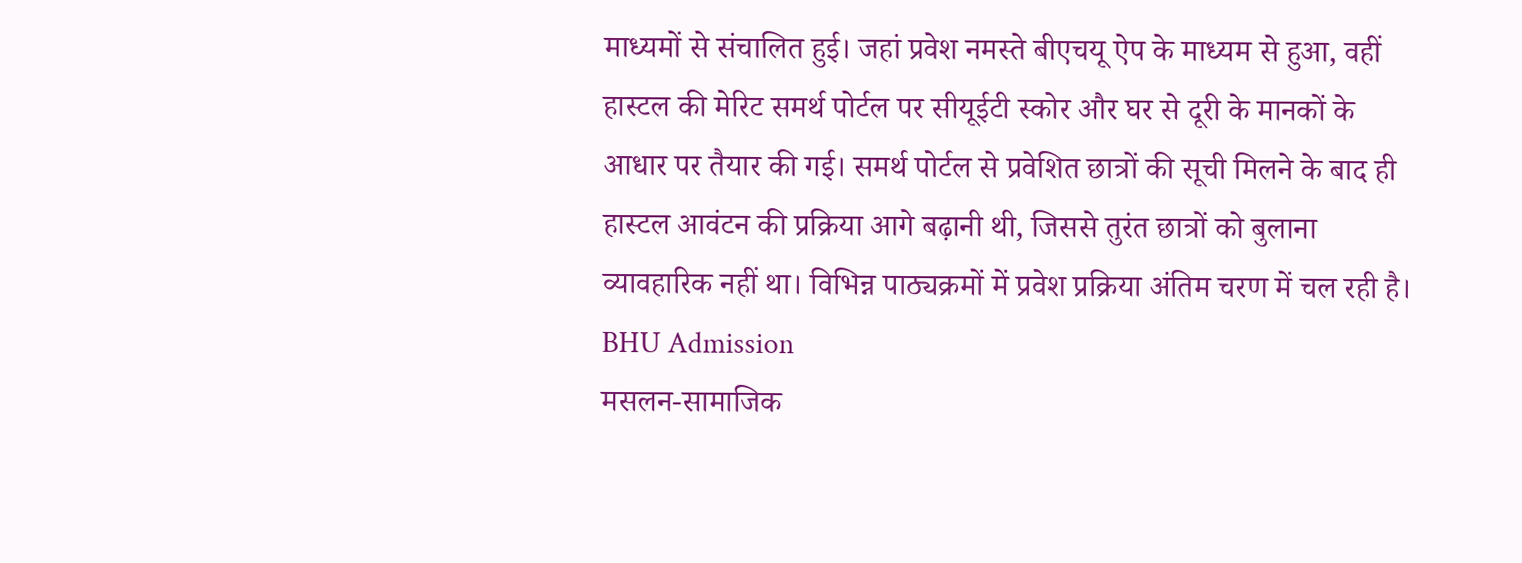माध्यमों से संचालित हुई। जहां प्रवेश नमस्ते बीएचयू ऐप के माध्यम से हुआ, वहीं हास्टल की मेरिट समर्थ पोर्टल पर सीयूईटी स्कोर और घर से दूरी के मानकों के आधार पर तैयार की गई। समर्थ पोर्टल से प्रवेशित छात्रों की सूची मिलने के बाद ही हास्टल आवंटन की प्रक्रिया आगे बढ़ानी थी, जिससे तुरंत छात्रों को बुलाना व्यावहारिक नहीं था। विभिन्न पाठ्यक्रमों में प्रवेश प्रक्रिया अंतिम चरण में चल रही है। BHU Admission
मसलन-सामाजिक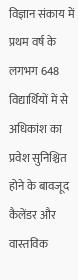विज्ञान संकाय में प्रथम वर्ष के लगभग 648 विद्यार्थियों में से अधिकांश का प्रवेश सुनिश्चित होने के बावजूद कैलेंडर और वास्तविक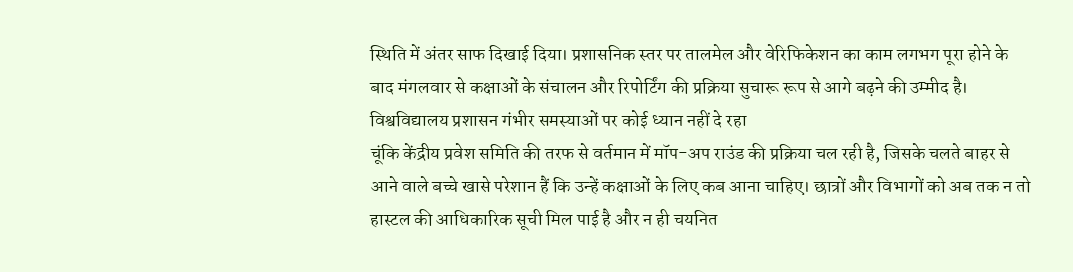स्थिति में अंतर साफ दिखाई दिया। प्रशासनिक स्तर पर तालमेल और वेरिफिकेशन का काम लगभग पूरा होने के बाद मंगलवार से कक्षाओं के संचालन और रिपोर्टिंग की प्रक्रिया सुचारू रूप से आगे बढ़ने की उम्मीद है।
विश्वविद्यालय प्रशासन गंभीर समस्याओं पर कोई ध्यान नहीं दे रहा
चूंकि केंद्रीय प्रवेश समिति की तरफ से वर्तमान में मॉप-अप राउंड की प्रक्रिया चल रही है, जिसके चलते बाहर से आने वाले बच्चे खासे परेशान हैं कि उन्हें कक्षाओं के लिए कब आना चाहिए। छात्रों और विभागों को अब तक न तो हास्टल की आधिकारिक सूची मिल पाई है और न ही चयनित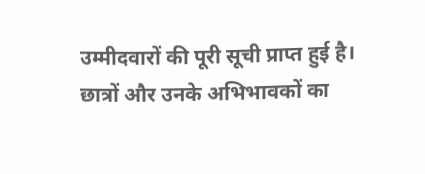उम्मीदवारों की पूरी सूची प्राप्त हुई है।
छात्रों और उनके अभिभावकों का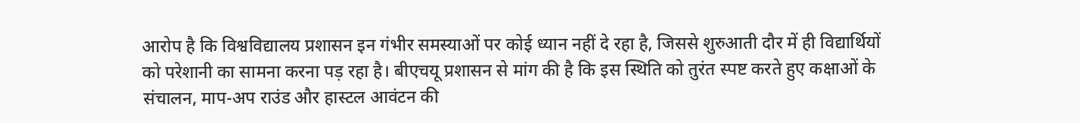आरोप है कि विश्वविद्यालय प्रशासन इन गंभीर समस्याओं पर कोई ध्यान नहीं दे रहा है, जिससे शुरुआती दौर में ही विद्यार्थियों को परेशानी का सामना करना पड़ रहा है। बीएचयू प्रशासन से मांग की है कि इस स्थिति को तुरंत स्पष्ट करते हुए कक्षाओं के संचालन, माप-अप राउंड और हास्टल आवंटन की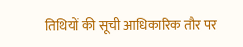तिथियों की सूची आधिकारिक तौर पर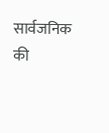सार्वजनिक की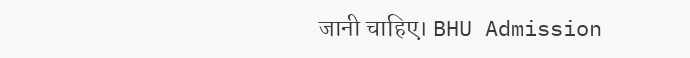जानी चाहिए। BHU Admission